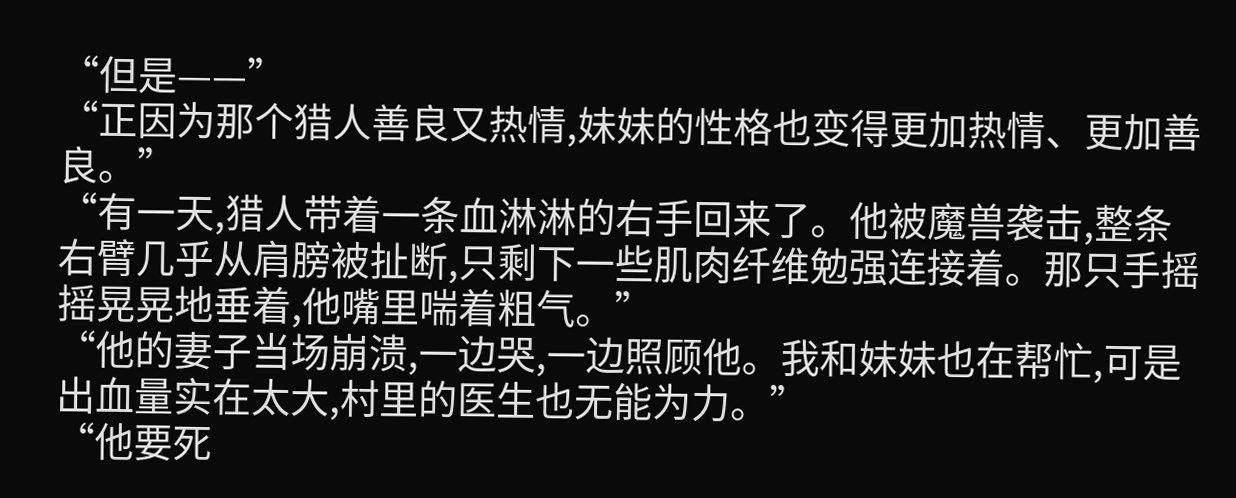“但是——”
“正因为那个猎人善良又热情,妹妹的性格也变得更加热情、更加善良。”
“有一天,猎人带着一条血淋淋的右手回来了。他被魔兽袭击,整条右臂几乎从肩膀被扯断,只剩下一些肌肉纤维勉强连接着。那只手摇摇晃晃地垂着,他嘴里喘着粗气。”
“他的妻子当场崩溃,一边哭,一边照顾他。我和妹妹也在帮忙,可是出血量实在太大,村里的医生也无能为力。”
“他要死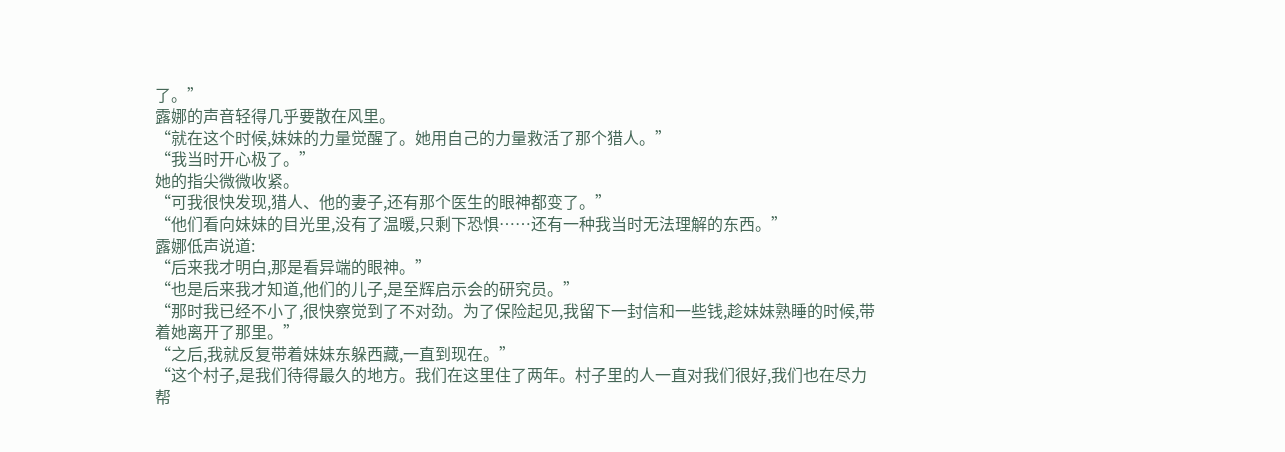了。”
露娜的声音轻得几乎要散在风里。
“就在这个时候,妹妹的力量觉醒了。她用自己的力量救活了那个猎人。”
“我当时开心极了。”
她的指尖微微收紧。
“可我很快发现,猎人、他的妻子,还有那个医生的眼神都变了。”
“他们看向妹妹的目光里,没有了温暖,只剩下恐惧……还有一种我当时无法理解的东西。”
露娜低声说道:
“后来我才明白,那是看异端的眼神。”
“也是后来我才知道,他们的儿子,是至辉启示会的研究员。”
“那时我已经不小了,很快察觉到了不对劲。为了保险起见,我留下一封信和一些钱,趁妹妹熟睡的时候,带着她离开了那里。”
“之后,我就反复带着妹妹东躲西藏,一直到现在。”
“这个村子,是我们待得最久的地方。我们在这里住了两年。村子里的人一直对我们很好,我们也在尽力帮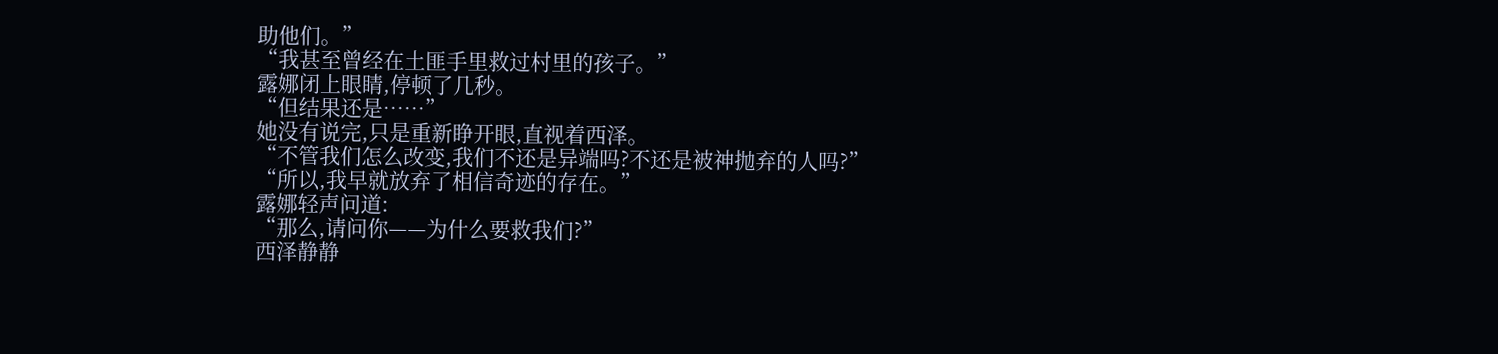助他们。”
“我甚至曾经在土匪手里救过村里的孩子。”
露娜闭上眼睛,停顿了几秒。
“但结果还是……”
她没有说完,只是重新睁开眼,直视着西泽。
“不管我们怎么改变,我们不还是异端吗?不还是被神抛弃的人吗?”
“所以,我早就放弃了相信奇迹的存在。”
露娜轻声问道:
“那么,请问你——为什么要救我们?”
西泽静静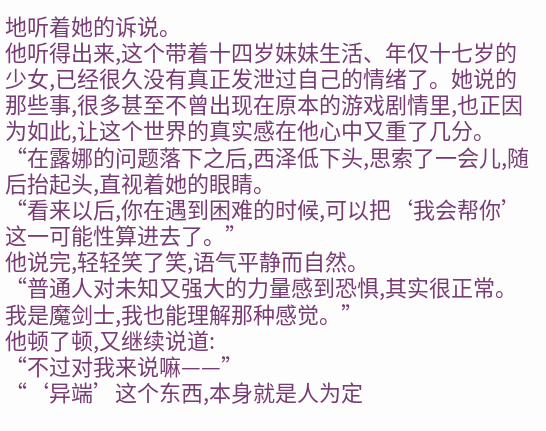地听着她的诉说。
他听得出来,这个带着十四岁妹妹生活、年仅十七岁的少女,已经很久没有真正发泄过自己的情绪了。她说的那些事,很多甚至不曾出现在原本的游戏剧情里,也正因为如此,让这个世界的真实感在他心中又重了几分。
“在露娜的问题落下之后,西泽低下头,思索了一会儿,随后抬起头,直视着她的眼睛。
“看来以后,你在遇到困难的时候,可以把‘我会帮你’这一可能性算进去了。”
他说完,轻轻笑了笑,语气平静而自然。
“普通人对未知又强大的力量感到恐惧,其实很正常。我是魔剑士,我也能理解那种感觉。”
他顿了顿,又继续说道:
“不过对我来说嘛——”
“‘异端’这个东西,本身就是人为定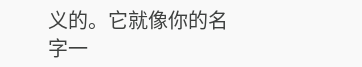义的。它就像你的名字一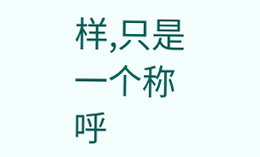样,只是一个称呼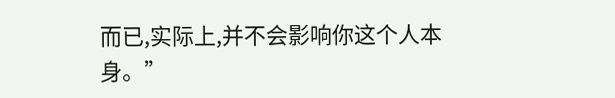而已,实际上,并不会影响你这个人本身。”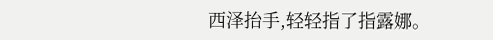西泽抬手,轻轻指了指露娜。